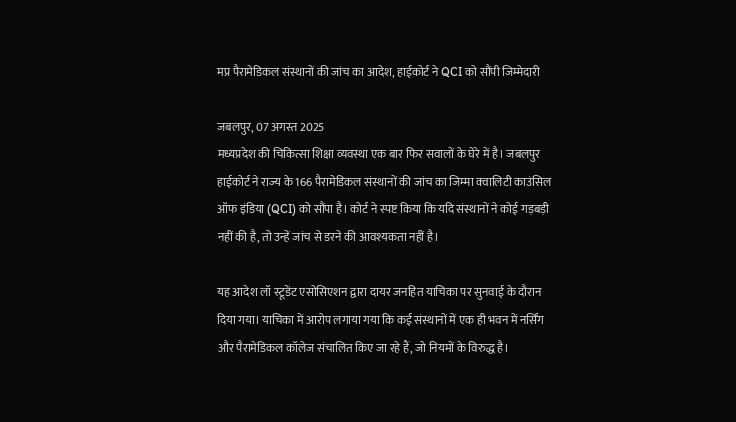मप्र पैरामेडिकल संस्थानों की जांच का आदेश, हाईकोर्ट ने QCI को सौंपी जिम्मेदारी

जबलपुर, 07 अगस्त 2025
मध्यप्रदेश की चिकित्सा शिक्षा व्यवस्था एक बार फिर सवालों के घेरे में है। जबलपुर हाईकोर्ट ने राज्य के 166 पैरामेडिकल संस्थानों की जांच का जिम्मा क्वालिटी काउंसिल ऑफ इंडिया (QCI) को सौंपा है। कोर्ट ने स्पष्ट किया कि यदि संस्थानों ने कोई गड़बड़ी नहीं की है, तो उन्हें जांच से डरने की आवश्यकता नहीं है।

यह आदेश लॉ स्टूडेंट एसोसिएशन द्वारा दायर जनहित याचिका पर सुनवाई के दौरान दिया गया। याचिका में आरोप लगाया गया कि कई संस्थानों में एक ही भवन में नर्सिंग और पैरामेडिकल कॉलेज संचालित किए जा रहे हैं, जो नियमों के विरुद्ध है।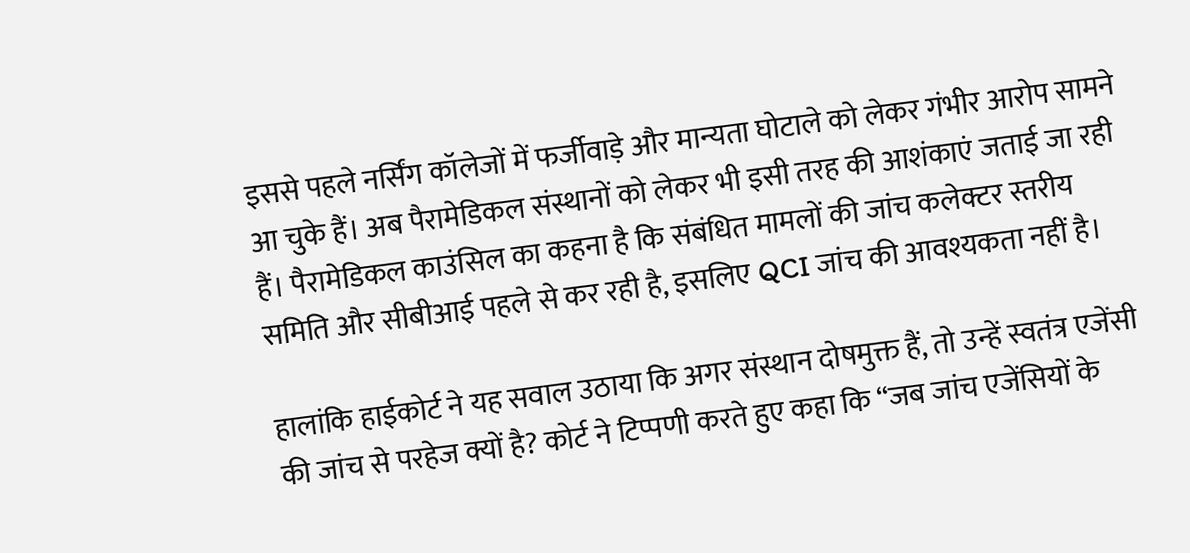इससे पहले नर्सिंग कॉलेजों में फर्जीवाड़े और मान्यता घोटाले को लेकर गंभीर आरोप सामने आ चुके हैं। अब पैरामेडिकल संस्थानों को लेकर भी इसी तरह की आशंकाएं जताई जा रही हैं। पैरामेडिकल काउंसिल का कहना है कि संबंधित मामलों की जांच कलेक्टर स्तरीय समिति और सीबीआई पहले से कर रही है, इसलिए QCI जांच की आवश्यकता नहीं है।

हालांकि हाईकोर्ट ने यह सवाल उठाया कि अगर संस्थान दोषमुक्त हैं, तो उन्हें स्वतंत्र एजेंसी की जांच से परहेज क्यों है? कोर्ट ने टिप्पणी करते हुए कहा कि “जब जांच एजेंसियों के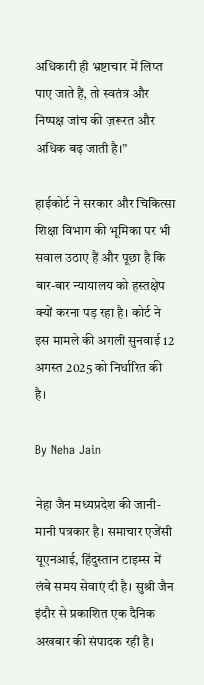अधिकारी ही भ्रष्टाचार में लिप्त पाए जाते हैं, तो स्वतंत्र और निष्पक्ष जांच की ज़रूरत और अधिक बढ़ जाती है।”

हाईकोर्ट ने सरकार और चिकित्सा शिक्षा विभाग की भूमिका पर भी सवाल उठाए हैं और पूछा है कि बार-बार न्यायालय को हस्तक्षेप क्यों करना पड़ रहा है। कोर्ट ने इस मामले की अगली सुनवाई 12 अगस्त 2025 को निर्धारित की है।

By Neha Jain

नेहा जैन मध्यप्रदेश की जानी-मानी पत्रकार है। समाचार एजेंसी यूएनआई, हिंदुस्तान टाइम्स में लंबे समय सेवाएं दी है। सुश्री जैन इंदौर से प्रकाशित एक दैनिक अखबार की संपादक रही है।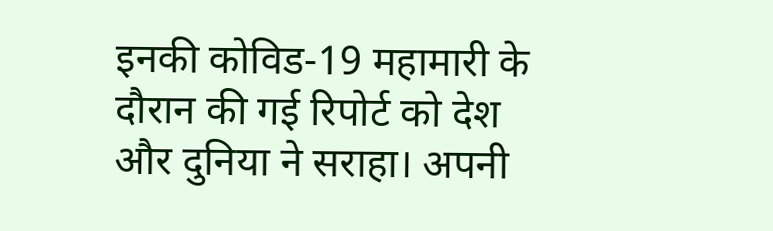इनकी कोविड-19 महामारी के दौरान की गई रिपोर्ट को देश और दुनिया ने सराहा। अपनी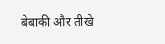बेबाकी और तीखे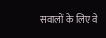सवालों के लिए वे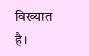विख्यात है।